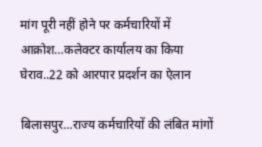मांग पूरी नहीं होने पर कर्मचारियों में आक्रोश…कलेक्टर कार्यालय का किया घेराव..22 को आरपार प्रदर्शन का ऐलान

बिलासपुर…राज्य कर्मचारियों की लंबित मांगों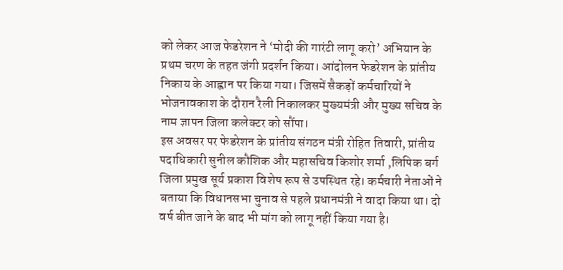को लेकर आज फेडरेशन ने ‘मोदी की गारंटी लागू करो’ अभियान के प्रथम चरण के तहत जंगी प्रदर्शन किया। आंदोलन फेडरेशन के प्रांतीय निकाय के आह्वान पर किया गया। जिसमें सैकड़ों कर्मचारियों ने भोजनावकाश के दौरान रैली निकालकर मुख्यमंत्री और मुख्य सचिव के नाम ज्ञापन जिला कलेक्टर को सौंपा।
इस अवसर पर फेडरेशन के प्रांतीय संगठन मंत्री रोहित तिवारी, प्रांतीय पदाधिकारी सुनील कौशिक और महासचिव किशोर शर्मा ,लिपिक बर्ग जिला प्रमुख सूर्य प्रकाश विशेष रूप से उपस्थित रहे। कर्मचारी नेताओं ने बताया कि विधानसभा चुनाव से पहले प्रधानमंत्री ने वादा किया था। दो वर्ष बीत जाने के बाद भी मांग को लागू नहीं किया गया है।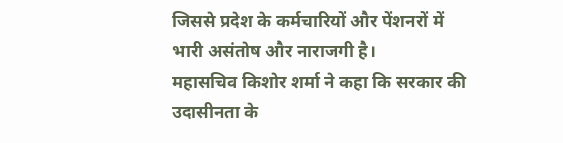जिससे प्रदेश के कर्मचारियों और पेंशनरों में भारी असंतोष और नाराजगी है।
महासचिव किशोर शर्मा ने कहा कि सरकार की उदासीनता के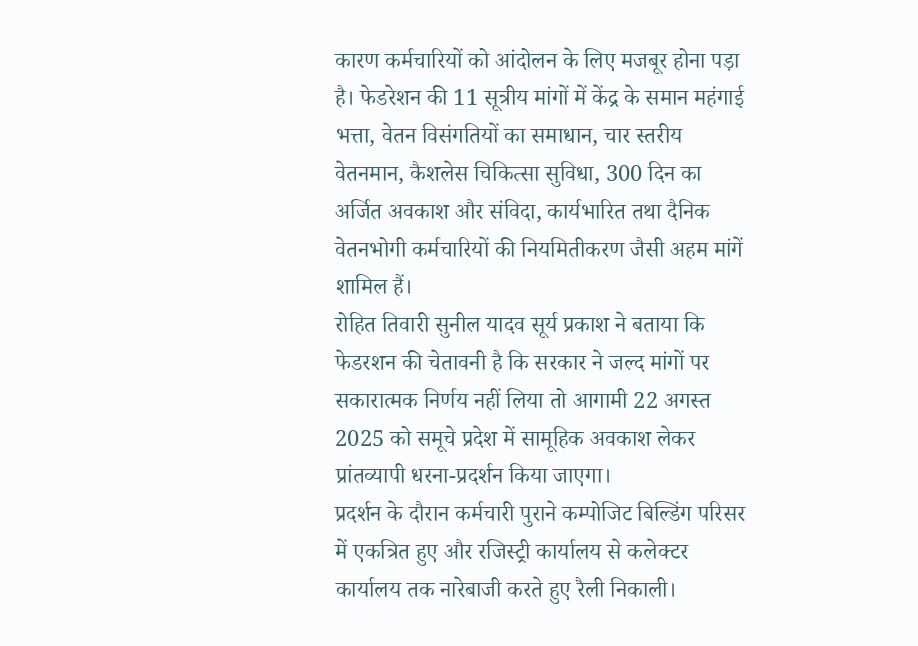कारण कर्मचारियों को आंदोलन के लिए मजबूर होना पड़ा है। फेडरेशन की 11 सूत्रीय मांगों में केंद्र के समान महंगाई भत्ता, वेतन विसंगतियों का समाधान, चार स्तरीय वेतनमान, कैशलेस चिकित्सा सुविधा, 300 दिन का अर्जित अवकाश और संविदा, कार्यभारित तथा दैनिक वेतनभोगी कर्मचारियों की नियमितीकरण जैसी अहम मांगें शामिल हैं।
रोहित तिवारी सुनील यादव सूर्य प्रकाश ने बताया कि फेडरशन की चेतावनी है कि सरकार ने जल्द मांगों पर सकारात्मक निर्णय नहीं लिया तो आगामी 22 अगस्त 2025 को समूचे प्रदेश में सामूहिक अवकाश लेकर प्रांतव्यापी धरना-प्रदर्शन किया जाएगा।
प्रदर्शन के दौरान कर्मचारी पुराने कम्पोजिट बिल्डिंग परिसर में एकत्रित हुए और रजिस्ट्री कार्यालय से कलेक्टर कार्यालय तक नारेबाजी करते हुए रैली निकाली।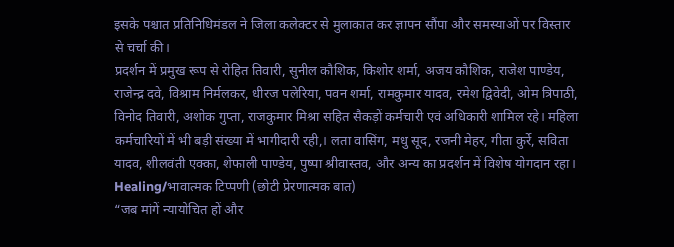इसके पश्चात प्रतिनिधिमंडल ने जिला कलेक्टर से मुलाकात कर ज्ञापन सौंपा और समस्याओं पर विस्तार से चर्चा की।
प्रदर्शन में प्रमुख रूप से रोहित तिवारी, सुनील कौशिक, किशोर शर्मा, अजय कौशिक, राजेश पाण्डेय, राजेन्द्र दवे, विश्राम निर्मलकर, धीरज पलेरिया, पवन शर्मा, रामकुमार यादव, रमेश द्विवेदी, ओम त्रिपाठी, विनोद तिवारी, अशोक गुप्ता, राजकुमार मिश्रा सहित सैकड़ों कर्मचारी एवं अधिकारी शामिल रहे। महिला कर्मचारियों में भी बड़ी संख्या में भागीदारी रही,। लता वासिंग, मधु सूद, रजनी मेहर, गीता कुर्रे, सविता यादव, शीलवंती एक्का, शेफाली पाण्डेय, पुष्पा श्रीवास्तव, और अन्य का प्रदर्शन में विशेष योगदान रहा।
Healing/भावात्मक टिप्पणी (छोटी प्रेरणात्मक बात)
“जब मांगें न्यायोचित हों और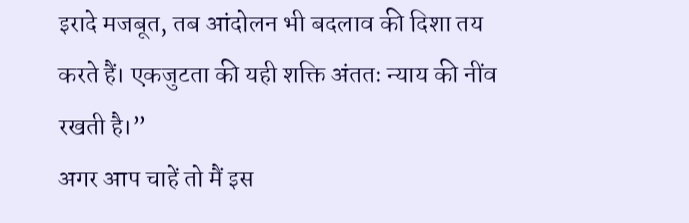इरादे मजबूत, तब आंदोलन भी बदलाव की दिशा तय करते हैं। एकजुटता की यही शक्ति अंततः न्याय की नींव रखती है।”
अगर आप चाहें तो मैं इस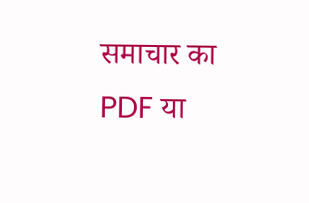समाचार का PDF या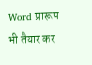Word प्रारूप भी तैयार कर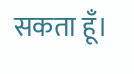सकता हूँ।